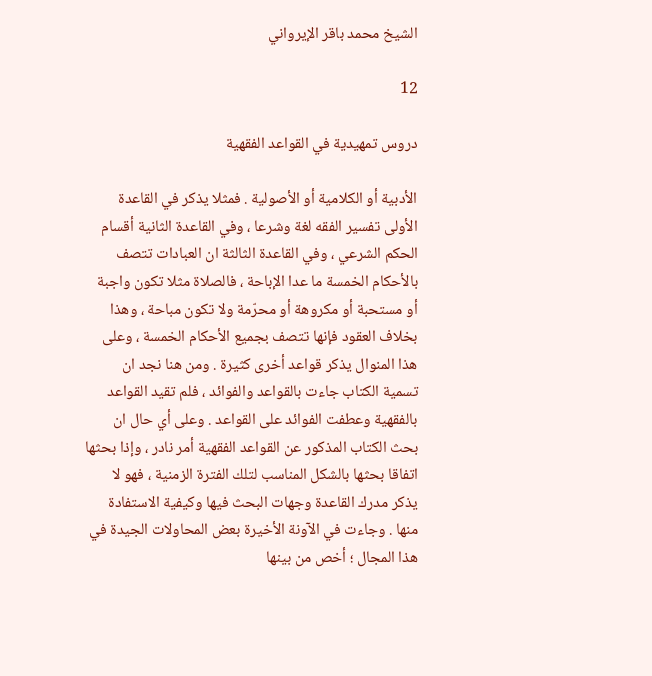الشيخ محمد باقر الإيرواني

12

دروس تمهيدية في القواعد الفقهية

الأدبية أو الكلامية أو الأصولية . فمثلا يذكر في القاعدة الأولى تفسير الفقه لغة وشرعا ، وفي القاعدة الثانية أقسام الحكم الشرعي ، وفي القاعدة الثالثة ان العبادات تتصف بالأحكام الخمسة ما عدا الإباحة ، فالصلاة مثلا تكون واجبة أو مستحبة أو مكروهة أو محرّمة ولا تكون مباحة ، وهذا بخلاف العقود فإنها تتصف بجميع الأحكام الخمسة ، وعلى هذا المنوال يذكر قواعد أخرى كثيرة . ومن هنا نجد ان تسمية الكتاب جاءت بالقواعد والفوائد ، فلم تقيد القواعد بالفقهية وعطفت الفوائد على القواعد . وعلى أي حال ان بحث الكتاب المذكور عن القواعد الفقهية أمر نادر ، وإذا بحثها اتفاقا بحثها بالشكل المناسب لتلك الفترة الزمنية ، فهو لا يذكر مدرك القاعدة وجهات البحث فيها وكيفية الاستفادة منها . وجاءت في الآونة الأخيرة بعض المحاولات الجيدة في هذا المجال ؛ أخص من بينها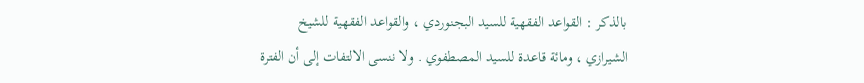بالذكر : القواعد الفقهية للسيد البجنوردي ، والقواعد الفقهية للشيخ الشيرازي ، ومائة قاعدة للسيد المصطفوي . ولا ننسى الالتفات إلى أن الفترة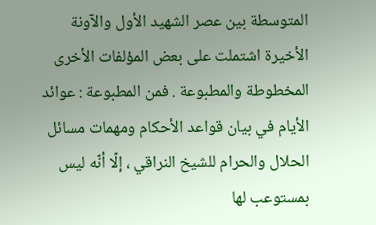المتوسطة بين عصر الشهيد الأول والآونة الأخيرة اشتملت على بعض المؤلفات الأخرى المخطوطة والمطبوعة . فمن المطبوعة : عوائد الأيام في بيان قواعد الأحكام ومهمات مسائل الحلال والحرام للشيخ النراقي ، إلّا أنّه ليس بمستوعب لها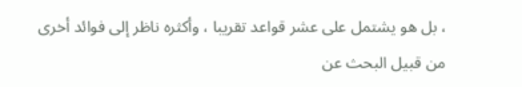، بل هو يشتمل على عشر قواعد تقريبا ، وأكثره ناظر إلى فوائد أخرى من قبيل البحث عن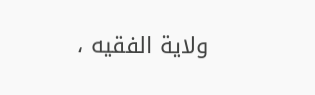ولاية الفقيه ،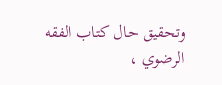وتحقيق حال كتاب الفقه الرضوي ،